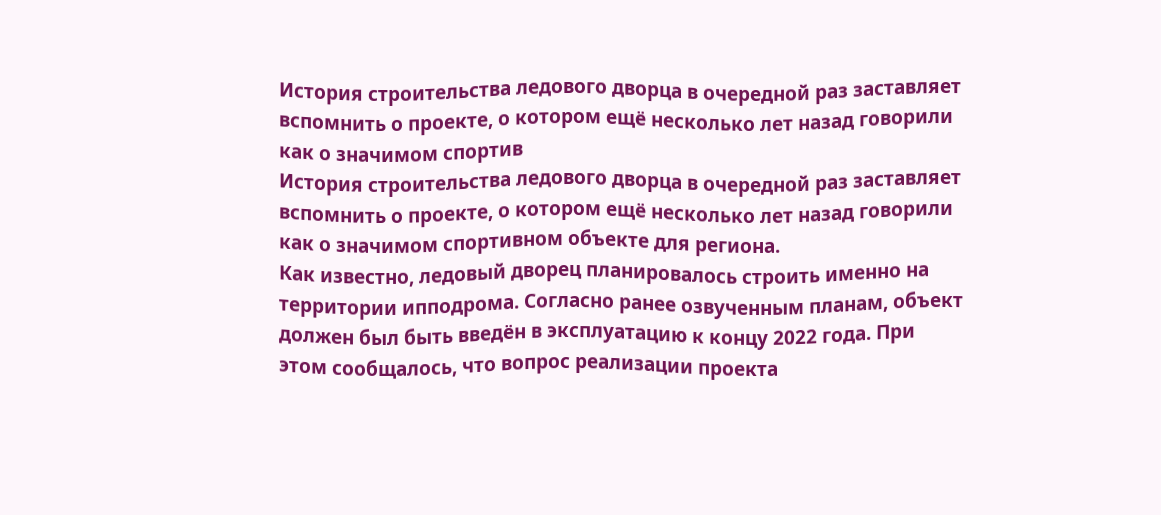История строительства ледового дворца в очередной раз заставляет вспомнить о проекте, о котором ещё несколько лет назад говорили как о значимом спортив
История строительства ледового дворца в очередной раз заставляет вспомнить о проекте, о котором ещё несколько лет назад говорили как о значимом спортивном объекте для региона.
Как известно, ледовый дворец планировалось строить именно на территории ипподрома. Согласно ранее озвученным планам, объект должен был быть введён в эксплуатацию к концу 2022 года. При этом сообщалось, что вопрос реализации проекта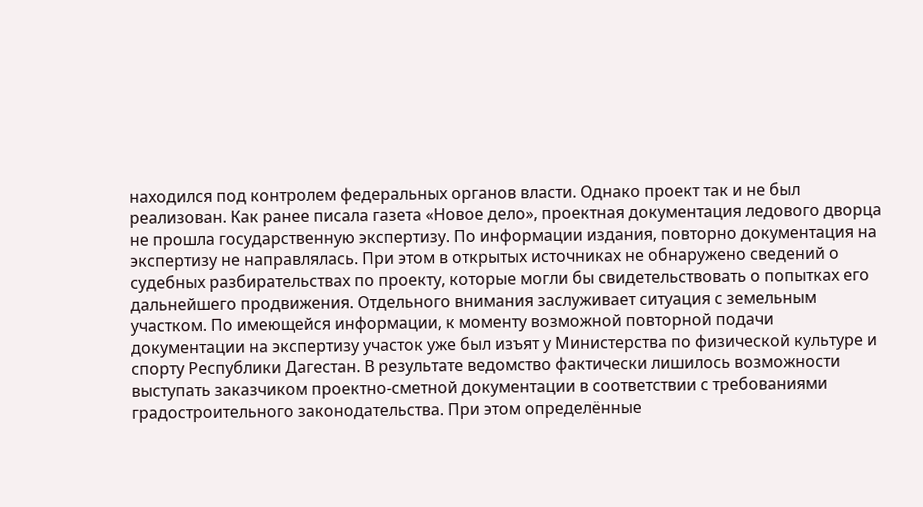находился под контролем федеральных органов власти. Однако проект так и не был реализован. Как ранее писала газета «Новое дело», проектная документация ледового дворца не прошла государственную экспертизу. По информации издания, повторно документация на экспертизу не направлялась. При этом в открытых источниках не обнаружено сведений о судебных разбирательствах по проекту, которые могли бы свидетельствовать о попытках его дальнейшего продвижения. Отдельного внимания заслуживает ситуация с земельным участком. По имеющейся информации, к моменту возможной повторной подачи документации на экспертизу участок уже был изъят у Министерства по физической культуре и спорту Республики Дагестан. В результате ведомство фактически лишилось возможности выступать заказчиком проектно-сметной документации в соответствии с требованиями градостроительного законодательства. При этом определённые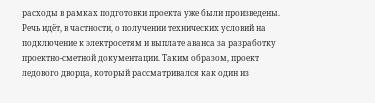расходы в рамках подготовки проекта уже были произведены. Речь идёт, в частности, о получении технических условий на подключение к электросетям и выплате аванса за разработку проектно-сметной документации. Таким образом, проект ледового дворца, который рассматривался как один из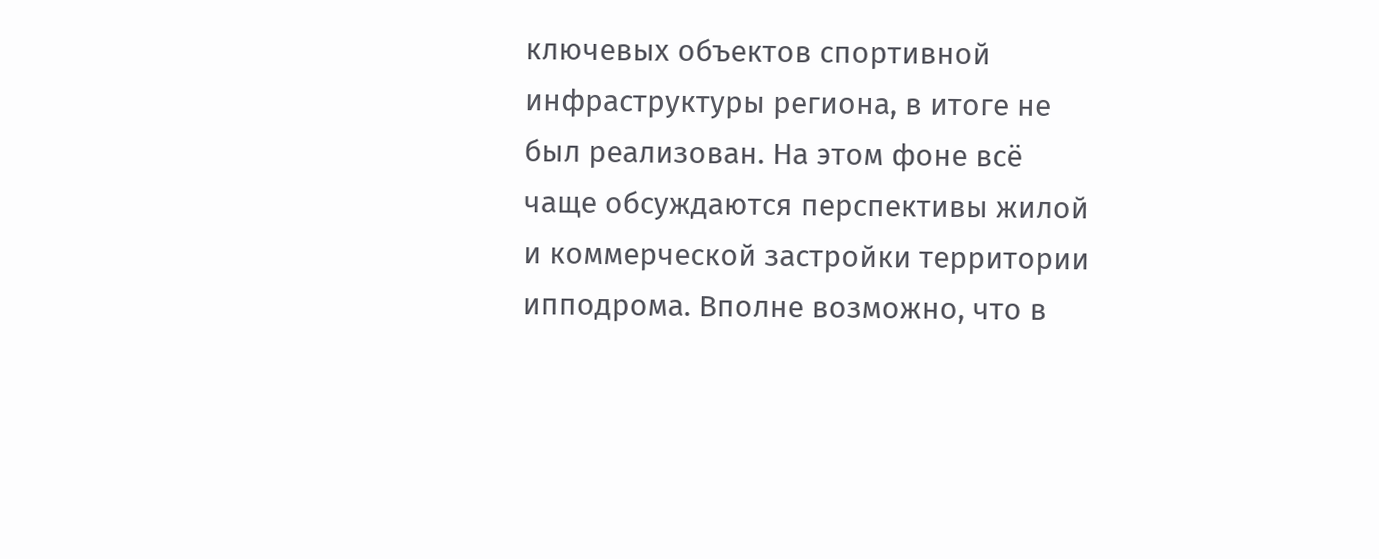ключевых объектов спортивной инфраструктуры региона, в итоге не был реализован. На этом фоне всё чаще обсуждаются перспективы жилой и коммерческой застройки территории ипподрома. Вполне возможно, что в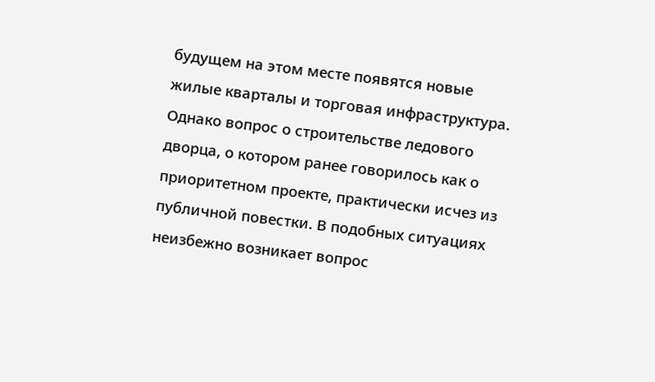будущем на этом месте появятся новые жилые кварталы и торговая инфраструктура. Однако вопрос о строительстве ледового дворца, о котором ранее говорилось как о приоритетном проекте, практически исчез из публичной повестки. В подобных ситуациях неизбежно возникает вопрос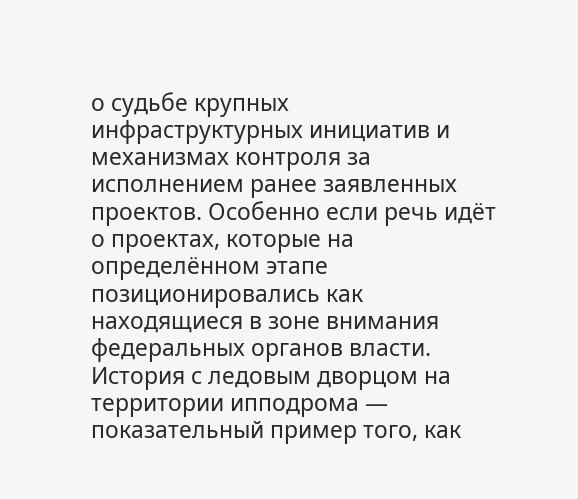о судьбе крупных инфраструктурных инициатив и механизмах контроля за исполнением ранее заявленных проектов. Особенно если речь идёт о проектах, которые на определённом этапе позиционировались как находящиеся в зоне внимания федеральных органов власти. История с ледовым дворцом на территории ипподрома — показательный пример того, как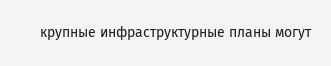крупные инфраструктурные планы могут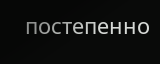постепенно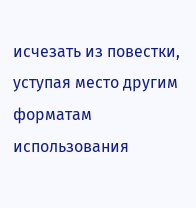исчезать из повестки, уступая место другим форматам использования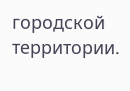городской территории.